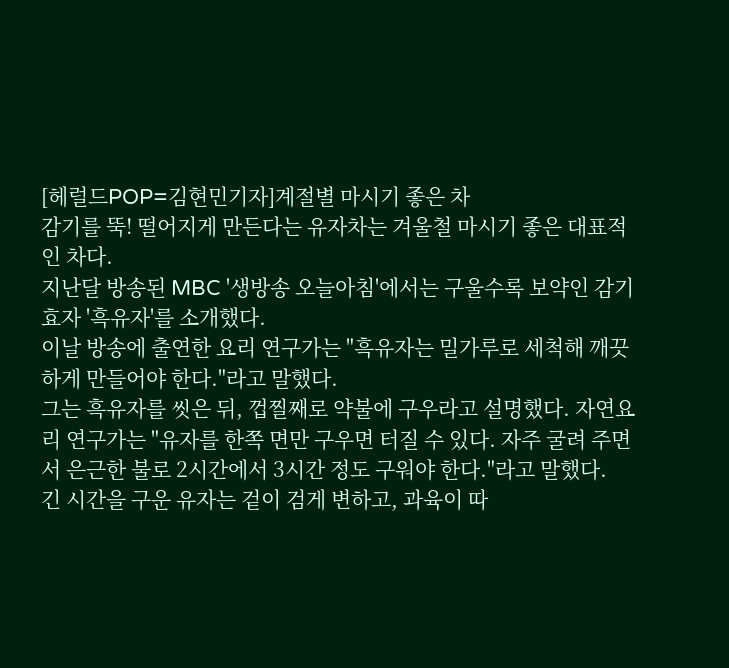[헤럴드POP=김현민기자]계절별 마시기 좋은 차
감기를 뚝! 떨어지게 만든다는 유자차는 겨울철 마시기 좋은 대표적인 차다.
지난달 방송된 MBC '생방송 오늘아침'에서는 구울수록 보약인 감기 효자 '흑유자'를 소개했다.
이날 방송에 출연한 요리 연구가는 "흑유자는 밀가루로 세척해 깨끗하게 만들어야 한다."라고 말했다.
그는 흑유자를 씻은 뒤, 껍찔째로 약불에 구우라고 설명했다. 자연요리 연구가는 "유자를 한쪽 면만 구우면 터질 수 있다. 자주 굴려 주면서 은근한 불로 2시간에서 3시간 정도 구워야 한다."라고 말했다.
긴 시간을 구운 유자는 겉이 검게 변하고, 과육이 따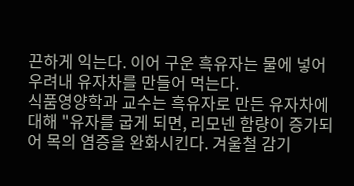끈하게 익는다. 이어 구운 흑유자는 물에 넣어 우려내 유자차를 만들어 먹는다.
식품영양학과 교수는 흑유자로 만든 유자차에 대해 "유자를 굽게 되면, 리모넨 함량이 증가되어 목의 염증을 완화시킨다. 겨울철 감기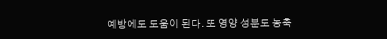예방에도 도움이 된다. 또 영양 성분도 농축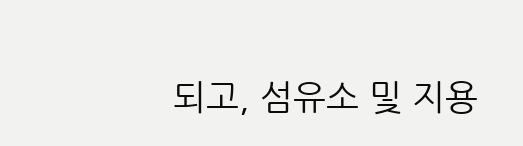되고, 섬유소 및 지용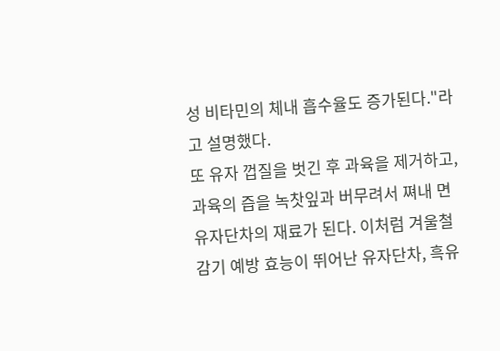성 비타민의 체내 흡수율도 증가된다."라고 설명했다.
또 유자 껍질을 벗긴 후 과육을 제거하고, 과육의 즙을 녹찻잎과 버무려서 쪄내 면 유자단차의 재료가 된다. 이처럼 겨울철 감기 예방 효능이 뛰어난 유자단차, 흑유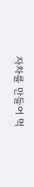자차를 만들어 먹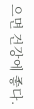으면 건강에 좋다.